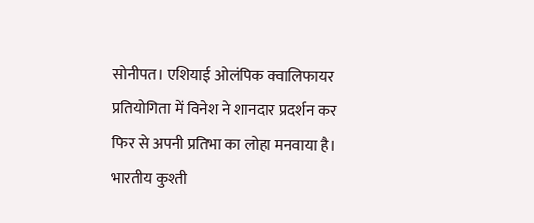सोनीपत। एशियाई ओलंपिक क्वालिफायर प्रतियोगिता में विनेश ने शानदार प्रदर्शन कर फिर से अपनी प्रतिभा का लोहा मनवाया है। भारतीय कुश्ती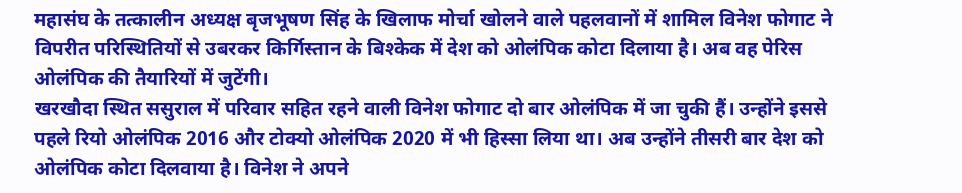महासंघ के तत्कालीन अध्यक्ष बृजभूषण सिंह के खिलाफ मोर्चा खोलने वाले पहलवानों में शामिल विनेश फोगाट ने विपरीत परिस्थितियों से उबरकर किर्गिस्तान के बिश्केक में देश को ओलंपिक कोटा दिलाया है। अब वह पेरिस ओलंपिक की तैयारियों में जुटेंगी।
खरखौदा स्थित ससुराल में परिवार सहित रहने वाली विनेश फोगाट दो बार ओलंपिक में जा चुकी हैं। उन्होंने इससे पहले रियो ओलंपिक 2016 और टोक्यो ओलंपिक 2020 में भी हिस्सा लिया था। अब उन्होंने तीसरी बार देश को ओलंपिक कोटा दिलवाया है। विनेश ने अपने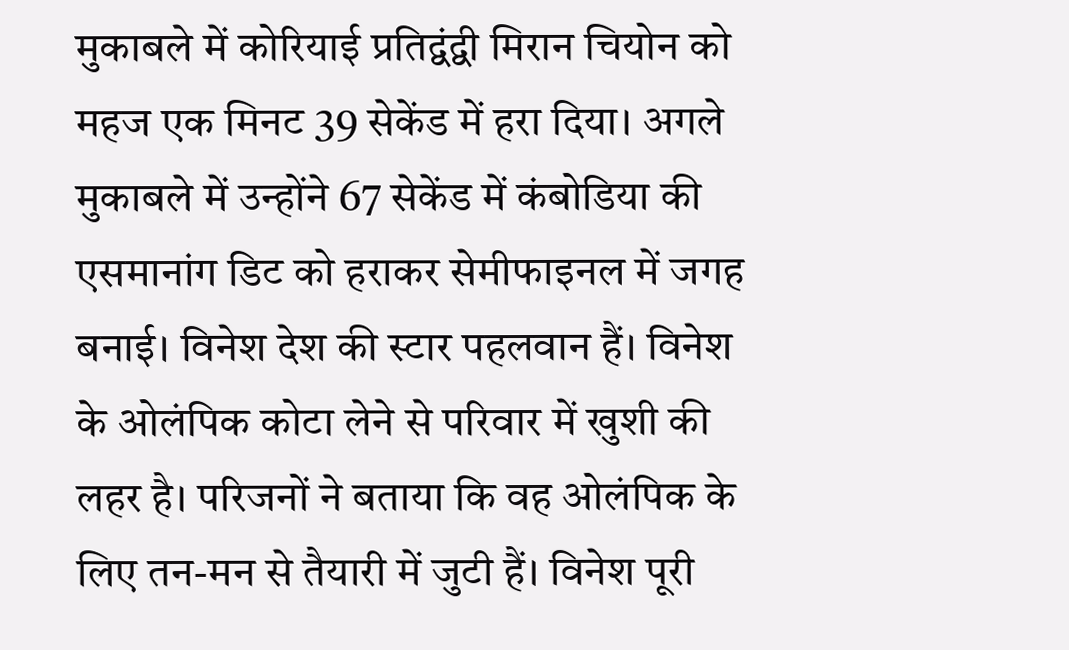मुकाबले में कोरियाई प्रतिद्वंद्वी मिरान चियोन को महज एक मिनट 39 सेकेंड में हरा दिया। अगले मुकाबले में उन्होंने 67 सेकेंड में कंबोडिया की एसमानांग डिट को हराकर सेमीफाइनल में जगह बनाई। विनेश देश की स्टार पहलवान हैं। विनेश के ओलंपिक कोटा लेने से परिवार में खुशी की लहर है। परिजनों ने बताया कि वह ओलंपिक के लिए तन-मन से तैयारी में जुटी हैं। विनेश पूरी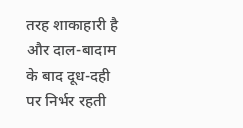तरह शाकाहारी है और दाल-बादाम के बाद दूध-दही पर निर्भर रहती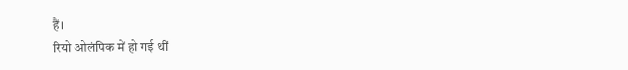हैं।
रियो ओलंपिक में हो गई थीं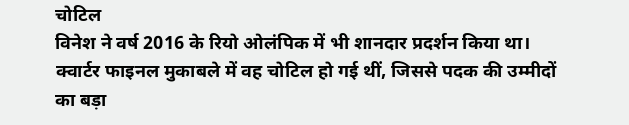चोटिल
विनेश ने वर्ष 2016 के रियो ओलंपिक में भी शानदार प्रदर्शन किया था। क्वार्टर फाइनल मुकाबले में वह चोटिल हो गई थीं, जिससे पदक की उम्मीदों का बड़ा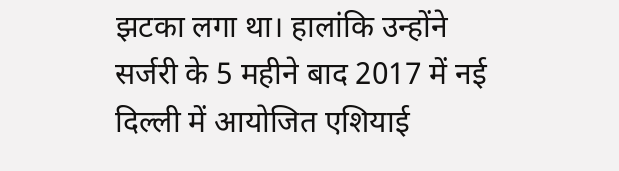झटका लगा था। हालांकि उन्होंने सर्जरी के 5 महीने बाद 2017 में नई दिल्ली में आयोजित एशियाई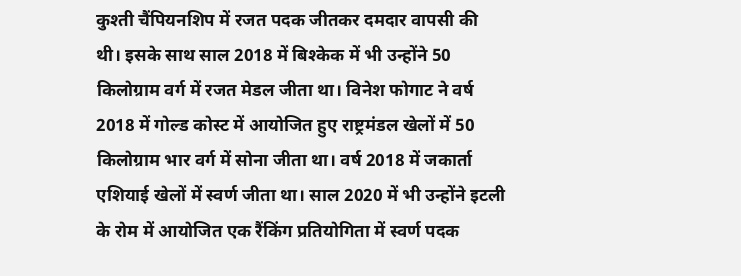कुश्ती चैंपियनशिप में रजत पदक जीतकर दमदार वापसी की थी। इसके साथ साल 2018 में बिश्केक में भी उन्होंने 50 किलोग्राम वर्ग में रजत मेडल जीता था। विनेश फोगाट ने वर्ष 2018 में गोल्ड कोस्ट में आयोजित हुए राष्ट्रमंडल खेलों में 50 किलोग्राम भार वर्ग में सोना जीता था। वर्ष 2018 में जकार्ता एशियाई खेलों में स्वर्ण जीता था। साल 2020 में भी उन्होंने इटली के रोम में आयोजित एक रैंकिंग प्रतियोगिता में स्वर्ण पदक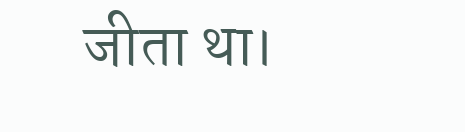जीता था।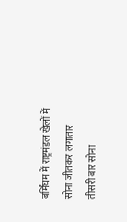बर्मिंघम में राष्ट्रमंडल खेलों में सोना जीतकर लगातार तीसरी बार सोना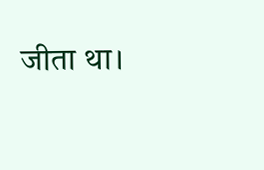जीता था।